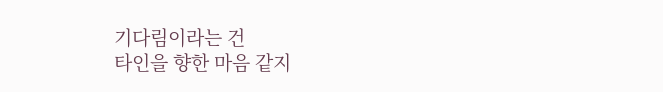기다림이라는 건
타인을 향한 마음 같지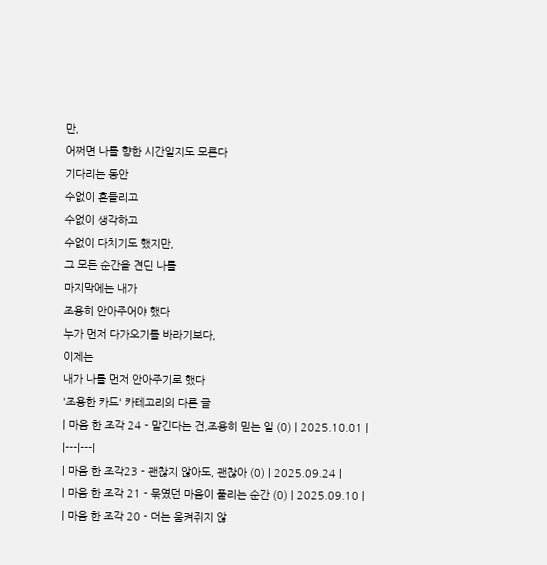만,
어쩌면 나를 향한 시간일지도 모른다
기다리는 동안
수없이 흔들리고
수없이 생각하고
수없이 다치기도 했지만,
그 모든 순간을 견딘 나를
마지막에는 내가
조용히 안아주어야 했다
누가 먼저 다가오기를 바라기보다,
이제는
내가 나를 먼저 안아주기로 했다
'조용한 카드' 카테고리의 다른 글
| 마음 한 조각 24 - 맡긴다는 건,조용히 믿는 일 (0) | 2025.10.01 |
|---|---|
| 마음 한 조각23 - 괜찮지 않아도, 괜찮아 (0) | 2025.09.24 |
| 마음 한 조각 21 - 묶였던 마음이 풀리는 순간 (0) | 2025.09.10 |
| 마음 한 조각 20 - 더는 움켜쥐지 않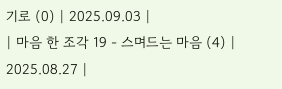기로 (0) | 2025.09.03 |
| 마음 한 조각 19 - 스며드는 마음 (4) | 2025.08.27 |